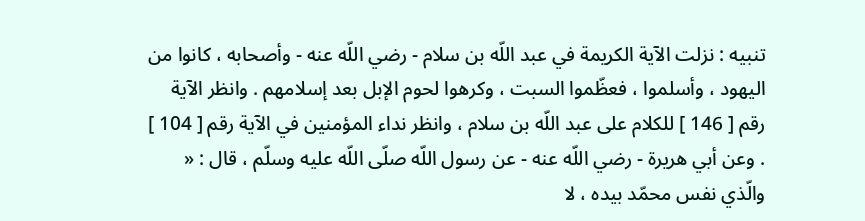تنبيه : نزلت الآية الكريمة في عبد اللّه بن سلام - رضي اللّه عنه - وأصحابه ، كانوا من اليهود ، وأسلموا ، فعظّموا السبت ، وكرهوا لحوم الإبل بعد إسلامهم . وانظر الآية رقم [ 146 ] للكلام على عبد اللّه بن سلام ، وانظر نداء المؤمنين في الآية رقم [ 104 ] . وعن أبي هريرة - رضي اللّه عنه - عن رسول اللّه صلّى اللّه عليه وسلّم ، قال : « والّذي نفس محمّد بيده ، لا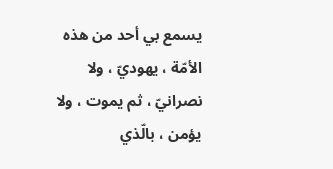يسمع بي أحد من هذه الأمّة ، يهوديّ ، ولا نصرانيّ ، ثم يموت ، ولا يؤمن ، بالّذي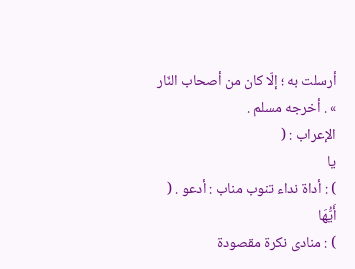أرسلت به ؛ إلّا كان من أصحاب النّار » . أخرجه مسلم .
الإعراب : (
يا
) : أداة نداء تنوب مناب : أدعو . (
أَيُّهَا
) : منادى نكرة مقصودة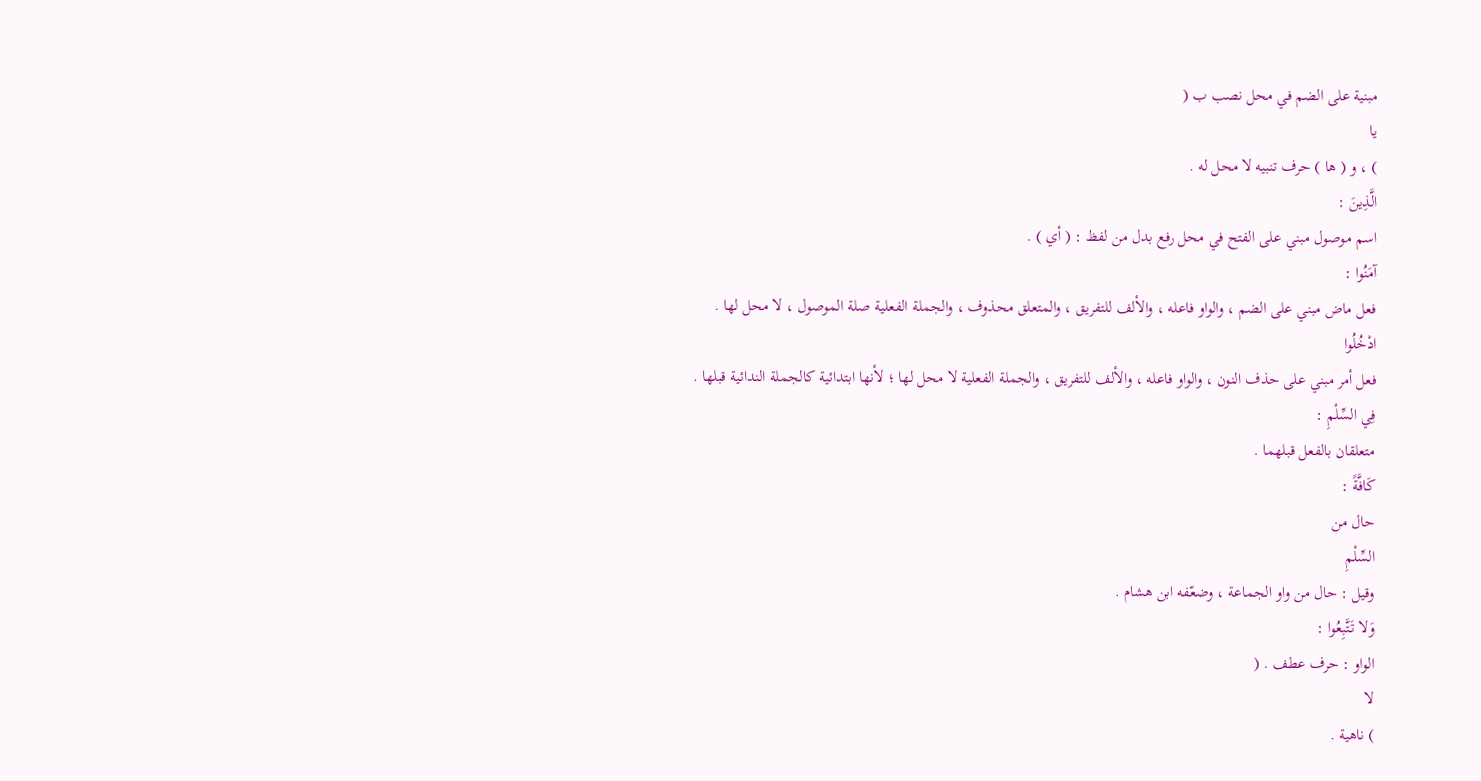مبنية على الضم في محل نصب ب (
يا
) ، و ( ها ) حرف تنبيه لا محل له .
الَّذِينَ :
اسم موصول مبني على الفتح في محل رفع بدل من لفظ : ( أي ) .
آمَنُوا :
فعل ماض مبني على الضم ، والواو فاعله ، والألف للتفريق ، والمتعلق محذوف ، والجملة الفعلية صلة الموصول ، لا محل لها .
ادْخُلُوا
فعل أمر مبني على حذف النون ، والواو فاعله ، والألف للتفريق ، والجملة الفعلية لا محل لها ؛ لأنها ابتدائية كالجملة الندائية قبلها .
فِي السِّلْمِ :
متعلقان بالفعل قبلهما .
كَافَّةً :
حال من
السِّلْمِ
وقيل : حال من واو الجماعة ، وضعّفه ابن هشام .
وَلا تَتَّبِعُوا :
الواو : حرف عطف . (
لا
) ناهية .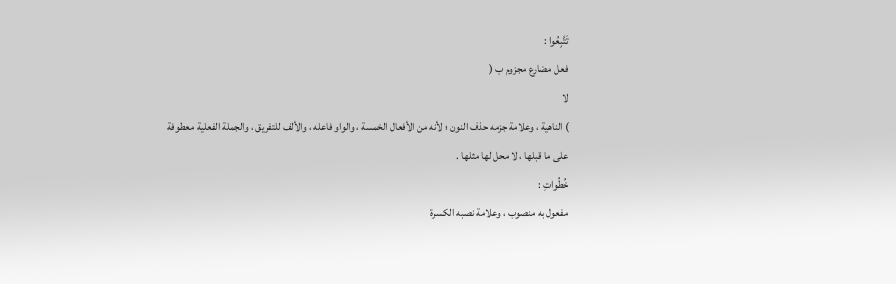تَتَّبِعُوا :
فعل مضارع مجزوم ب (
لا
) الناهية ، وعلامة جزمه حذف النون ؛ لأنه من الأفعال الخمسة ، والواو فاعله ، والألف للتفريق ، والجملة الفعلية معطوفة على ما قبلها ، لا محل لها مثلها .
خُطُواتِ :
مفعول به منصوب ، وعلامة نصبه الكسرة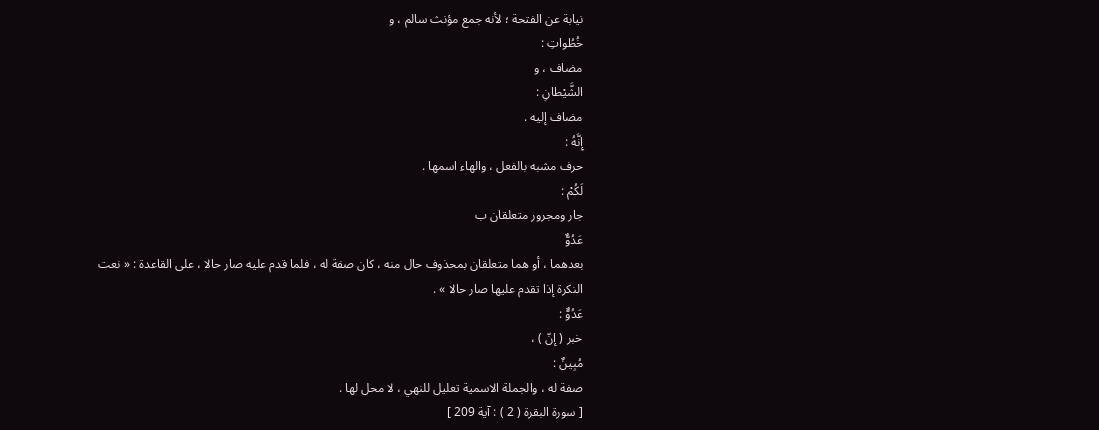نيابة عن الفتحة ؛ لأنه جمع مؤنث سالم ، و
خُطُواتِ :
مضاف ، و
الشَّيْطانِ :
مضاف إليه .
إِنَّهُ :
حرف مشبه بالفعل ، والهاء اسمها .
لَكُمْ :
جار ومجرور متعلقان ب
عَدُوٌّ
بعدهما ، أو هما متعلقان بمحذوف حال منه ، كان صفة له ، فلما قدم عليه صار حالا ، على القاعدة : « نعت النكرة إذا تقدم عليها صار حالا » .
عَدُوٌّ :
خبر ( إنّ ) ،
مُبِينٌ :
صفة له ، والجملة الاسمية تعليل للنهي ، لا محل لها .
[ سورة البقرة ( 2 ) : آية 209 ]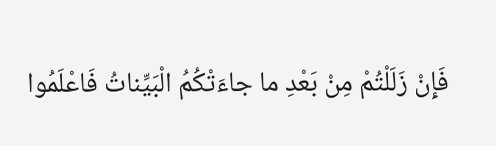فَإِنْ زَلَلْتُمْ مِنْ بَعْدِ ما جاءَتْكُمُ الْبَيِّناتُ فَاعْلَمُوا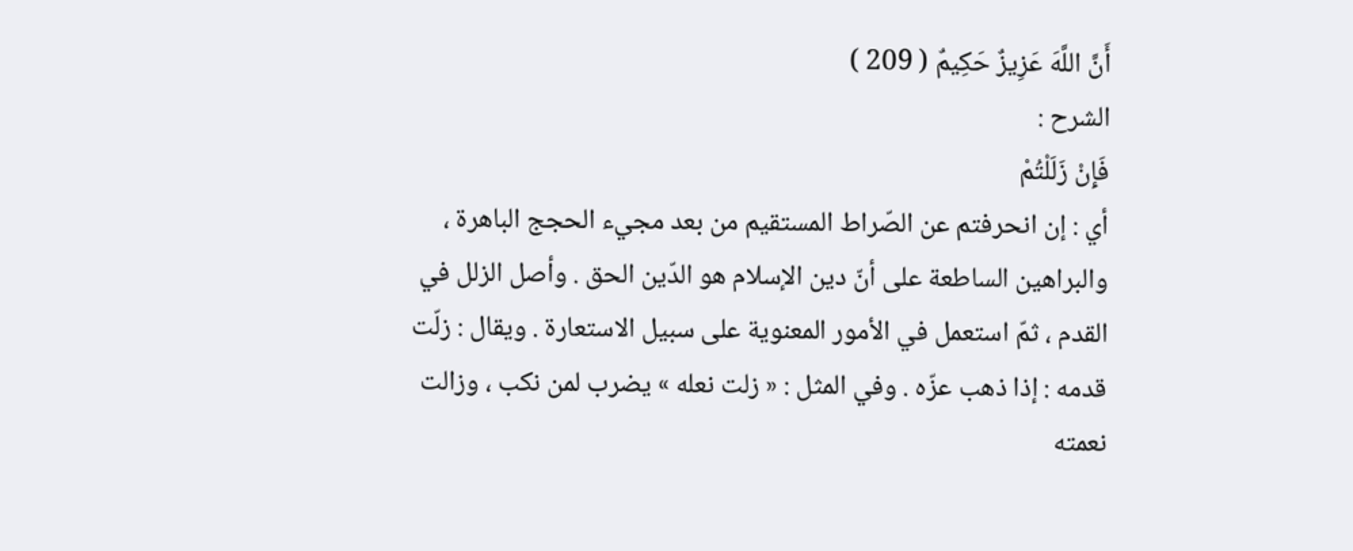أَنَّ اللَّهَ عَزِيزٌ حَكِيمٌ ( 209 )
الشرح :
فَإِنْ زَلَلْتُمْ
أي : إن انحرفتم عن الصّراط المستقيم من بعد مجيء الحجج الباهرة ، والبراهين الساطعة على أنّ دين الإسلام هو الدّين الحق . وأصل الزلل في القدم ، ثمّ استعمل في الأمور المعنوية على سبيل الاستعارة . ويقال : زلّت قدمه : إذا ذهب عزّه . وفي المثل : « زلت نعله » يضرب لمن نكب ، وزالت نعمته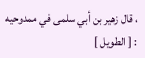، قال زهير بن أبي سلمى في ممدوحيه : [ الطويل ]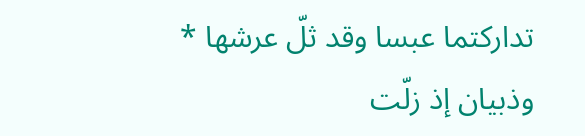تداركتما عبسا وقد ثلّ عرشها * وذبيان إذ زلّت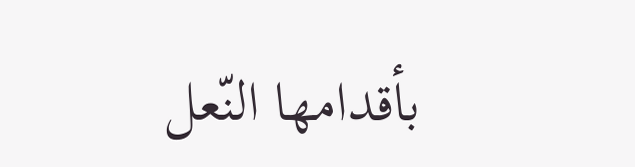بأقدامها النّعل